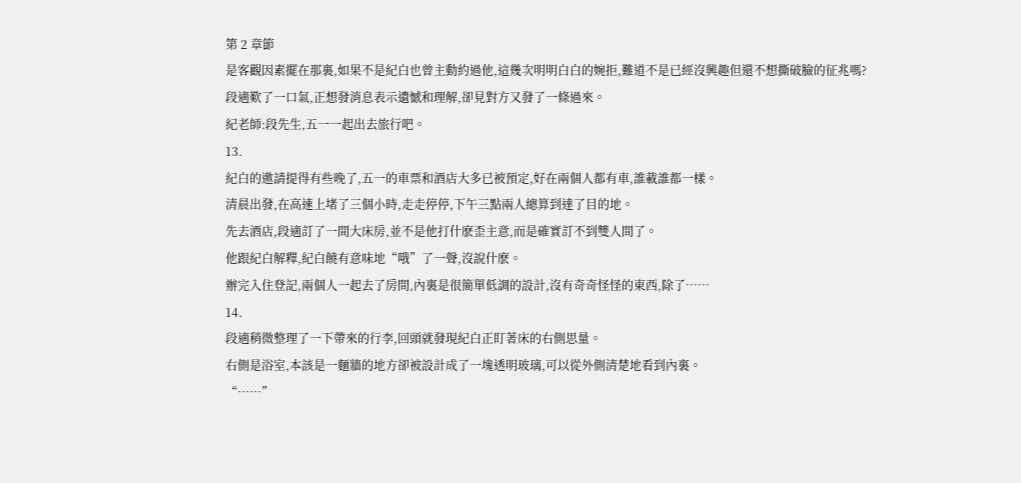第 2 章節
是客觀因素擺在那裏,如果不是紀白也曾主動約過他,這幾次明明白白的婉拒,難道不是已經沒興趣但還不想撕破臉的征兆嗎?
段適歎了一口氣,正想發消息表示遺憾和理解,卻見對方又發了一條過來。
紀老師:段先生,五一一起出去旅行吧。
13.
紀白的邀請提得有些晚了,五一的車票和酒店大多已被預定,好在兩個人都有車,誰載誰都一樣。
清晨出發,在高速上堵了三個小時,走走停停,下午三點兩人總算到達了目的地。
先去酒店,段適訂了一間大床房,並不是他打什麽歪主意,而是確實訂不到雙人間了。
他跟紀白解釋,紀白饒有意味地“哦”了一聲,沒說什麽。
辦完入住登記,兩個人一起去了房間,內裏是很簡單低調的設計,沒有奇奇怪怪的東西,除了……
14.
段適稍微整理了一下帶來的行李,回頭就發現紀白正盯著床的右側思量。
右側是浴室,本該是一麵牆的地方卻被設計成了一塊透明玻璃,可以從外側清楚地看到內裏。
“……”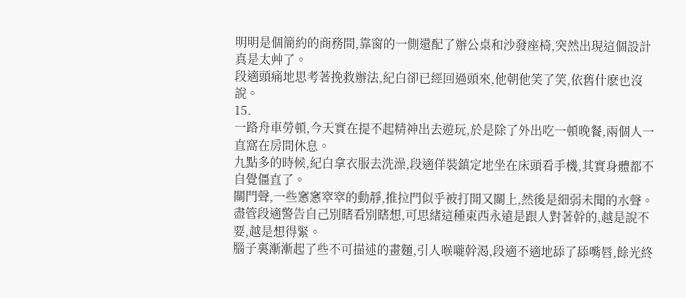明明是個簡約的商務間,靠窗的一側還配了辦公桌和沙發座椅,突然出現這個設計真是太艸了。
段適頭痛地思考著挽救辦法,紀白卻已經回過頭來,他朝他笑了笑,依舊什麽也沒說。
15.
一路舟車勞頓,今天實在提不起精神出去遊玩,於是除了外出吃一頓晚餐,兩個人一直窩在房間休息。
九點多的時候,紀白拿衣服去洗澡,段適佯裝鎮定地坐在床頭看手機,其實身體都不自覺僵直了。
關門聲,一些窸窸窣窣的動靜,推拉門似乎被打開又關上,然後是細弱未聞的水聲。
盡管段適警告自己別瞎看別瞎想,可思緒這種東西永遠是跟人對著幹的,越是說不要,越是想得緊。
腦子裏漸漸起了些不可描述的畫麵,引人喉嚨幹渴,段適不適地舔了舔嘴唇,餘光終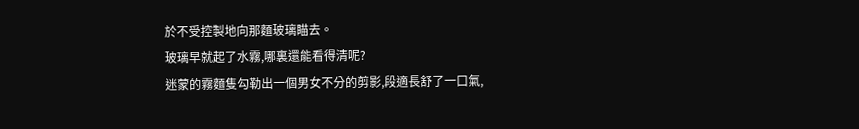於不受控製地向那麵玻璃瞄去。
玻璃早就起了水霧,哪裏還能看得清呢?
迷蒙的霧麵隻勾勒出一個男女不分的剪影,段適長舒了一口氣,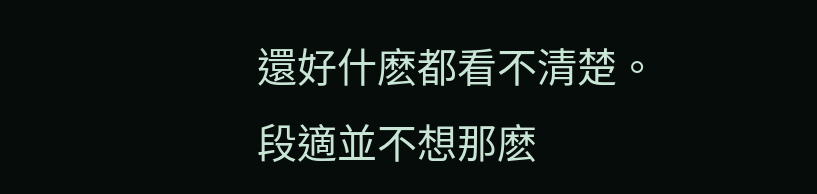還好什麽都看不清楚。
段適並不想那麽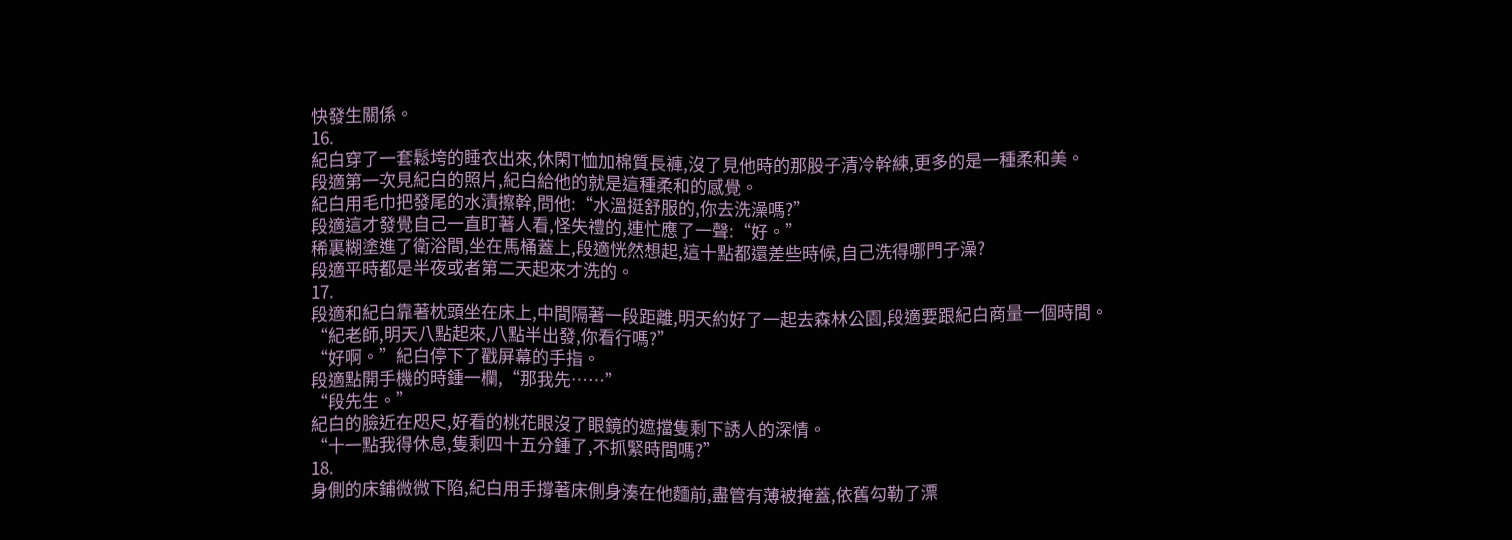快發生關係。
16.
紀白穿了一套鬆垮的睡衣出來,休閑T恤加棉質長褲,沒了見他時的那股子清冷幹練,更多的是一種柔和美。
段適第一次見紀白的照片,紀白給他的就是這種柔和的感覺。
紀白用毛巾把發尾的水漬擦幹,問他:“水溫挺舒服的,你去洗澡嗎?”
段適這才發覺自己一直盯著人看,怪失禮的,連忙應了一聲:“好。”
稀裏糊塗進了衛浴間,坐在馬桶蓋上,段適恍然想起,這十點都還差些時候,自己洗得哪門子澡?
段適平時都是半夜或者第二天起來才洗的。
17.
段適和紀白靠著枕頭坐在床上,中間隔著一段距離,明天約好了一起去森林公園,段適要跟紀白商量一個時間。
“紀老師,明天八點起來,八點半出發,你看行嗎?”
“好啊。”紀白停下了戳屏幕的手指。
段適點開手機的時鍾一欄,“那我先……”
“段先生。”
紀白的臉近在咫尺,好看的桃花眼沒了眼鏡的遮擋隻剩下誘人的深情。
“十一點我得休息,隻剩四十五分鍾了,不抓緊時間嗎?”
18.
身側的床鋪微微下陷,紀白用手撐著床側身湊在他麵前,盡管有薄被掩蓋,依舊勾勒了漂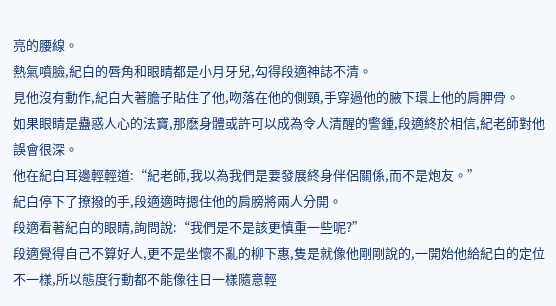亮的腰線。
熱氣噴臉,紀白的唇角和眼睛都是小月牙兒,勾得段適神誌不清。
見他沒有動作,紀白大著膽子貼住了他,吻落在他的側頸,手穿過他的腋下環上他的肩胛骨。
如果眼睛是蠱惑人心的法寶,那麽身體或許可以成為令人清醒的警鍾,段適終於相信,紀老師對他誤會很深。
他在紀白耳邊輕輕道:“紀老師,我以為我們是要發展終身伴侶關係,而不是炮友。”
紀白停下了撩撥的手,段適適時摁住他的肩膀將兩人分開。
段適看著紀白的眼睛,詢問說:“我們是不是該更慎重一些呢?”
段適覺得自己不算好人,更不是坐懷不亂的柳下惠,隻是就像他剛剛說的,一開始他給紀白的定位不一樣,所以態度行動都不能像往日一樣隨意輕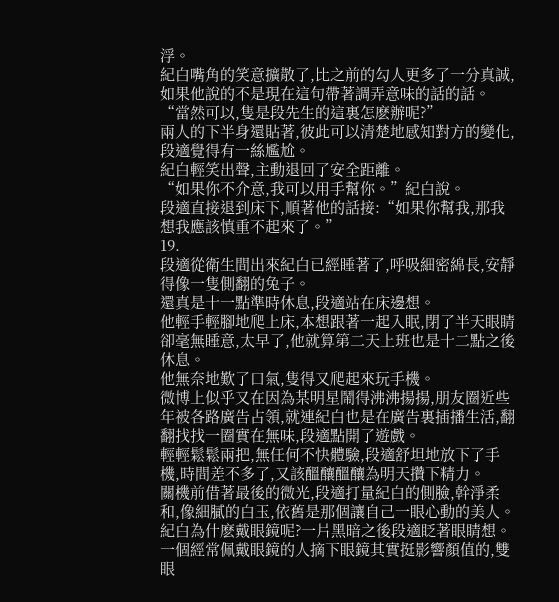浮。
紀白嘴角的笑意擴散了,比之前的勾人更多了一分真誠,如果他說的不是現在這句帶著調弄意味的話的話。
“當然可以,隻是段先生的這裏怎麽辦呢?”
兩人的下半身還貼著,彼此可以清楚地感知對方的變化,段適覺得有一絲尷尬。
紀白輕笑出聲,主動退回了安全距離。
“如果你不介意,我可以用手幫你。”紀白說。
段適直接退到床下,順著他的話接:“如果你幫我,那我想我應該慎重不起來了。”
19.
段適從衛生間出來紀白已經睡著了,呼吸細密綿長,安靜得像一隻側翻的兔子。
還真是十一點準時休息,段適站在床邊想。
他輕手輕腳地爬上床,本想跟著一起入眠,閉了半天眼睛卻毫無睡意,太早了,他就算第二天上班也是十二點之後休息。
他無奈地歎了口氣,隻得又爬起來玩手機。
微博上似乎又在因為某明星鬧得沸沸揚揚,朋友圈近些年被各路廣告占領,就連紀白也是在廣告裏插播生活,翻翻找找一圈實在無味,段適點開了遊戲。
輕輕鬆鬆兩把,無任何不快體驗,段適舒坦地放下了手機,時間差不多了,又該醞釀醞釀為明天攢下精力。
關機前借著最後的微光,段適打量紀白的側臉,幹淨柔和,像細膩的白玉,依舊是那個讓自己一眼心動的美人。
紀白為什麽戴眼鏡呢?一片黑暗之後段適眨著眼睛想。
一個經常佩戴眼鏡的人摘下眼鏡其實挺影響顏值的,雙眼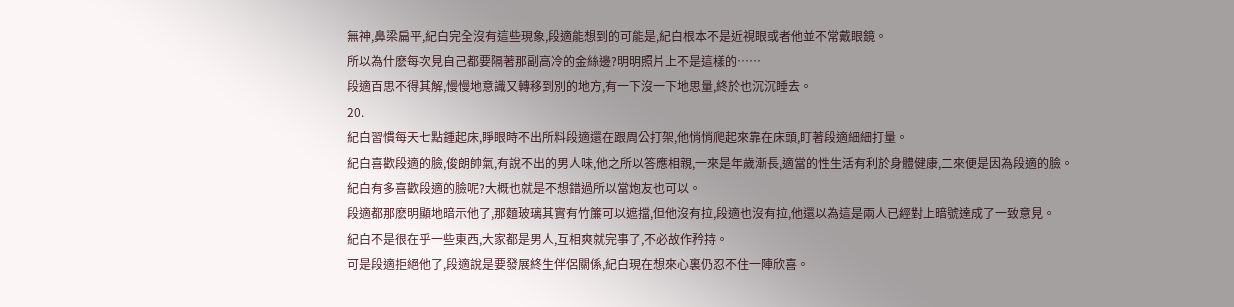無神,鼻梁扁平,紀白完全沒有這些現象,段適能想到的可能是,紀白根本不是近視眼或者他並不常戴眼鏡。
所以為什麽每次見自己都要隔著那副高冷的金絲邊?明明照片上不是這樣的……
段適百思不得其解,慢慢地意識又轉移到別的地方,有一下沒一下地思量,終於也沉沉睡去。
20.
紀白習慣每天七點鍾起床,睜眼時不出所料段適還在跟周公打架,他悄悄爬起來靠在床頭,盯著段適細細打量。
紀白喜歡段適的臉,俊朗帥氣,有說不出的男人味,他之所以答應相親,一來是年歲漸長,適當的性生活有利於身體健康,二來便是因為段適的臉。
紀白有多喜歡段適的臉呢?大概也就是不想錯過所以當炮友也可以。
段適都那麽明顯地暗示他了,那麵玻璃其實有竹簾可以遮擋,但他沒有拉,段適也沒有拉,他還以為這是兩人已經對上暗號達成了一致意見。
紀白不是很在乎一些東西,大家都是男人,互相爽就完事了,不必故作矜持。
可是段適拒絕他了,段適說是要發展終生伴侶關係,紀白現在想來心裏仍忍不住一陣欣喜。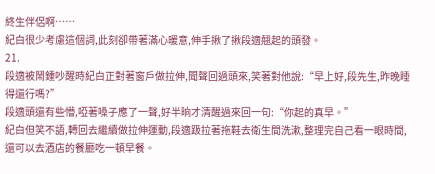終生伴侶啊……
紀白很少考慮這個詞,此刻卻帶著滿心暖意,伸手揪了揪段適翹起的頭發。
21.
段適被鬧鍾吵醒時紀白正對著窗戶做拉伸,聞聲回過頭來,笑著對他說:“早上好,段先生,昨晚睡得還行嗎?”
段適頭還有些懵,啞著嗓子應了一聲,好半晌才清醒過來回一句:“你起的真早。”
紀白但笑不語,轉回去繼續做拉伸運動,段適趿拉著拖鞋去衛生間洗漱,整理完自己看一眼時間,還可以去酒店的餐廳吃一頓早餐。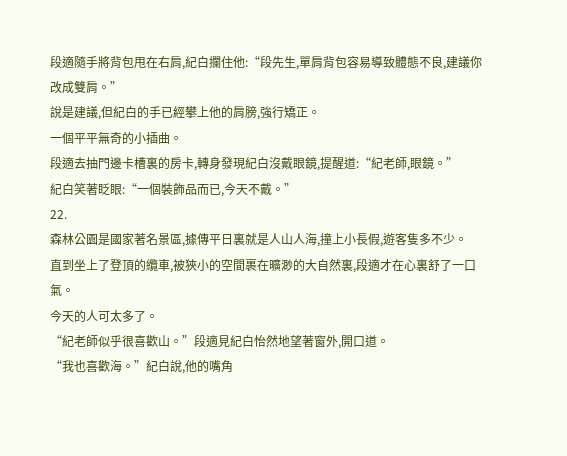段適隨手將背包甩在右肩,紀白攔住他:“段先生,單肩背包容易導致體態不良,建議你改成雙肩。”
說是建議,但紀白的手已經攀上他的肩膀,強行矯正。
一個平平無奇的小插曲。
段適去抽門邊卡槽裏的房卡,轉身發現紀白沒戴眼鏡,提醒道:“紀老師,眼鏡。”
紀白笑著眨眼:“一個裝飾品而已,今天不戴。”
22.
森林公園是國家著名景區,據傳平日裏就是人山人海,撞上小長假,遊客隻多不少。
直到坐上了登頂的纜車,被狹小的空間裹在曠渺的大自然裏,段適才在心裏舒了一口氣。
今天的人可太多了。
“紀老師似乎很喜歡山。”段適見紀白怡然地望著窗外,開口道。
“我也喜歡海。”紀白說,他的嘴角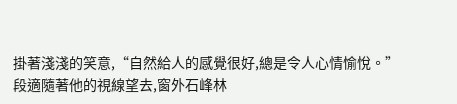掛著淺淺的笑意,“自然給人的感覺很好,總是令人心情愉悅。”
段適隨著他的視線望去,窗外石峰林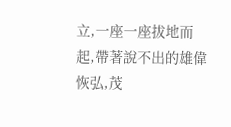立,一座一座拔地而起,帶著說不出的雄偉恢弘,茂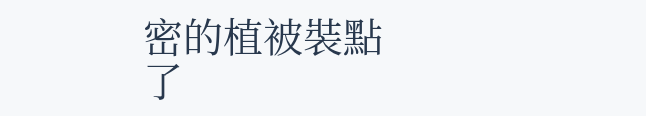密的植被裝點了